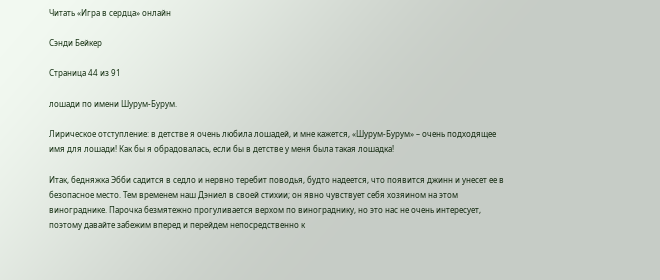Читать «Игра в сердца» онлайн

Сэнди Бейкер

Страница 44 из 91

лошади по имени Шурум-Бурум.

Лирическое отступление: в детстве я очень любила лошадей, и мне кажется, «Шурум-Бурум» – очень подходящее имя для лошади! Как бы я обрадовалась, если бы в детстве у меня была такая лошадка!

Итак, бедняжка Эбби садится в седло и нервно теребит поводья, будто надеется, что появится джинн и унесет ее в безопасное место. Тем временем наш Дэниел в своей стихии; он явно чувствует себя хозяином на этом винограднике. Парочка безмятежно прогуливается верхом по винограднику, но это нас не очень интересует, поэтому давайте забежим вперед и перейдем непосредственно к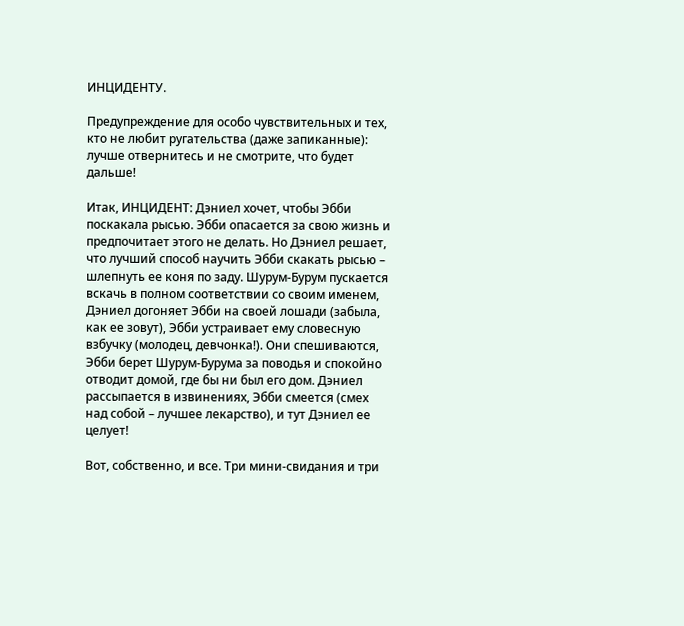ИНЦИДЕНТУ.

Предупреждение для особо чувствительных и тех, кто не любит ругательства (даже запиканные): лучше отвернитесь и не смотрите, что будет дальше!

Итак, ИНЦИДЕНТ: Дэниел хочет, чтобы Эбби поскакала рысью. Эбби опасается за свою жизнь и предпочитает этого не делать. Но Дэниел решает, что лучший способ научить Эбби скакать рысью – шлепнуть ее коня по заду. Шурум-Бурум пускается вскачь в полном соответствии со своим именем, Дэниел догоняет Эбби на своей лошади (забыла, как ее зовут), Эбби устраивает ему словесную взбучку (молодец, девчонка!). Они спешиваются, Эбби берет Шурум-Бурума за поводья и спокойно отводит домой, где бы ни был его дом. Дэниел рассыпается в извинениях, Эбби смеется (смех над собой – лучшее лекарство), и тут Дэниел ее целует!

Вот, собственно, и все. Три мини-свидания и три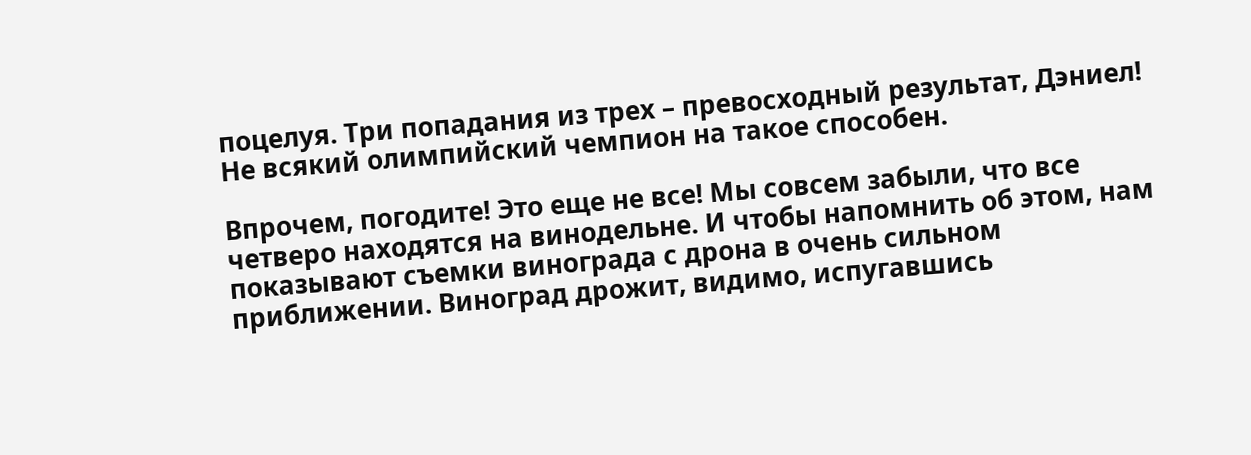поцелуя. Три попадания из трех – превосходный результат, Дэниел! Не всякий олимпийский чемпион на такое способен.

Впрочем, погодите! Это еще не все! Мы совсем забыли, что все четверо находятся на винодельне. И чтобы напомнить об этом, нам показывают съемки винограда с дрона в очень сильном приближении. Виноград дрожит, видимо, испугавшись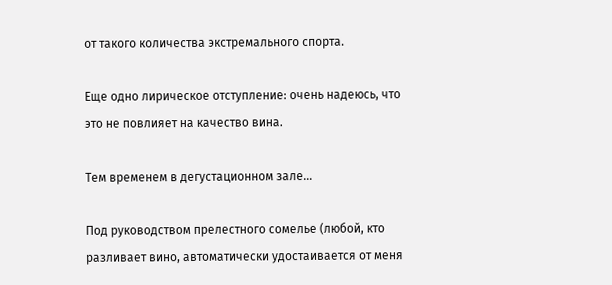от такого количества экстремального спорта.

Еще одно лирическое отступление: очень надеюсь, что это не повлияет на качество вина.

Тем временем в дегустационном зале…

Под руководством прелестного сомелье (любой, кто разливает вино, автоматически удостаивается от меня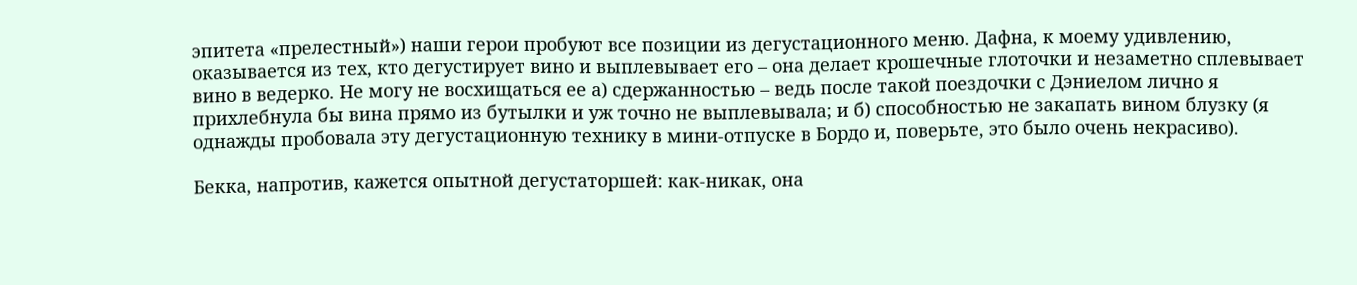эпитета «прелестный») наши герои пробуют все позиции из дегустационного меню. Дафна, к моему удивлению, оказывается из тех, кто дегустирует вино и выплевывает его – она делает крошечные глоточки и незаметно сплевывает вино в ведерко. Не могу не восхищаться ее а) сдержанностью – ведь после такой поездочки с Дэниелом лично я прихлебнула бы вина прямо из бутылки и уж точно не выплевывала; и б) способностью не закапать вином блузку (я однажды пробовала эту дегустационную технику в мини-отпуске в Бордо и, поверьте, это было очень некрасиво).

Бекка, напротив, кажется опытной дегустаторшей: как-никак, она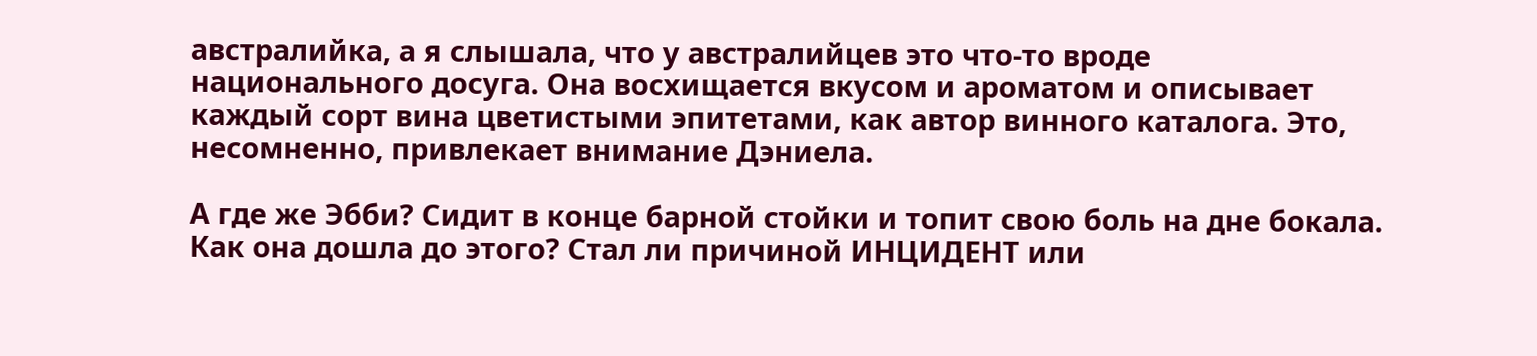австралийка, а я слышала, что у австралийцев это что-то вроде национального досуга. Она восхищается вкусом и ароматом и описывает каждый сорт вина цветистыми эпитетами, как автор винного каталога. Это, несомненно, привлекает внимание Дэниела.

А где же Эбби? Сидит в конце барной стойки и топит свою боль на дне бокала. Как она дошла до этого? Стал ли причиной ИНЦИДЕНТ или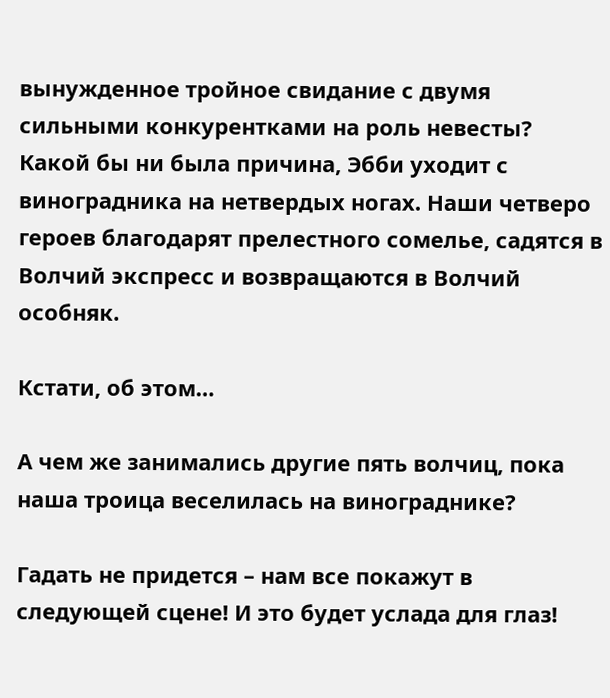вынужденное тройное свидание с двумя сильными конкурентками на роль невесты? Какой бы ни была причина, Эбби уходит с виноградника на нетвердых ногах. Наши четверо героев благодарят прелестного сомелье, садятся в Волчий экспресс и возвращаются в Волчий особняк.

Кстати, об этом…

А чем же занимались другие пять волчиц, пока наша троица веселилась на винограднике?

Гадать не придется – нам все покажут в следующей сцене! И это будет услада для глаз!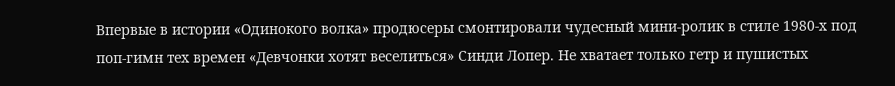Впервые в истории «Одинокого волка» продюсеры смонтировали чудесный мини-ролик в стиле 1980-х под поп-гимн тех времен «Девчонки хотят веселиться» Синди Лопер. Не хватает только гетр и пушистых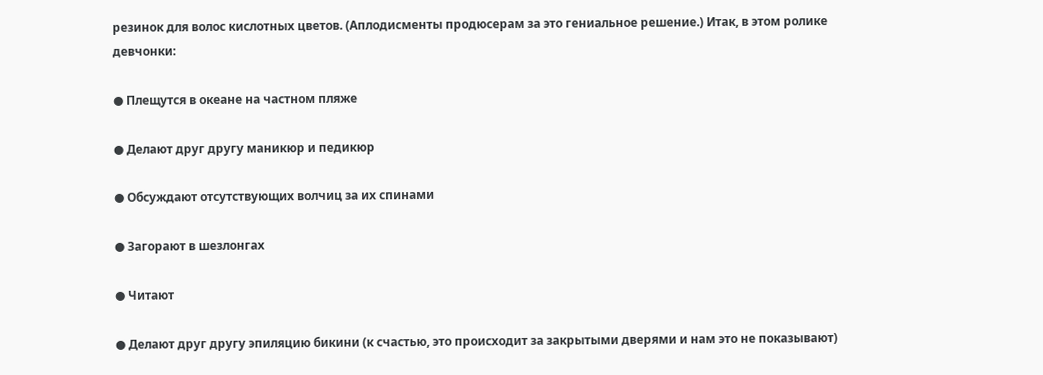резинок для волос кислотных цветов. (Аплодисменты продюсерам за это гениальное решение.) Итак, в этом ролике девчонки:

● Плещутся в океане на частном пляже

● Делают друг другу маникюр и педикюр

● Обсуждают отсутствующих волчиц за их спинами

● Загорают в шезлонгах

● Читают

● Делают друг другу эпиляцию бикини (к счастью, это происходит за закрытыми дверями и нам это не показывают)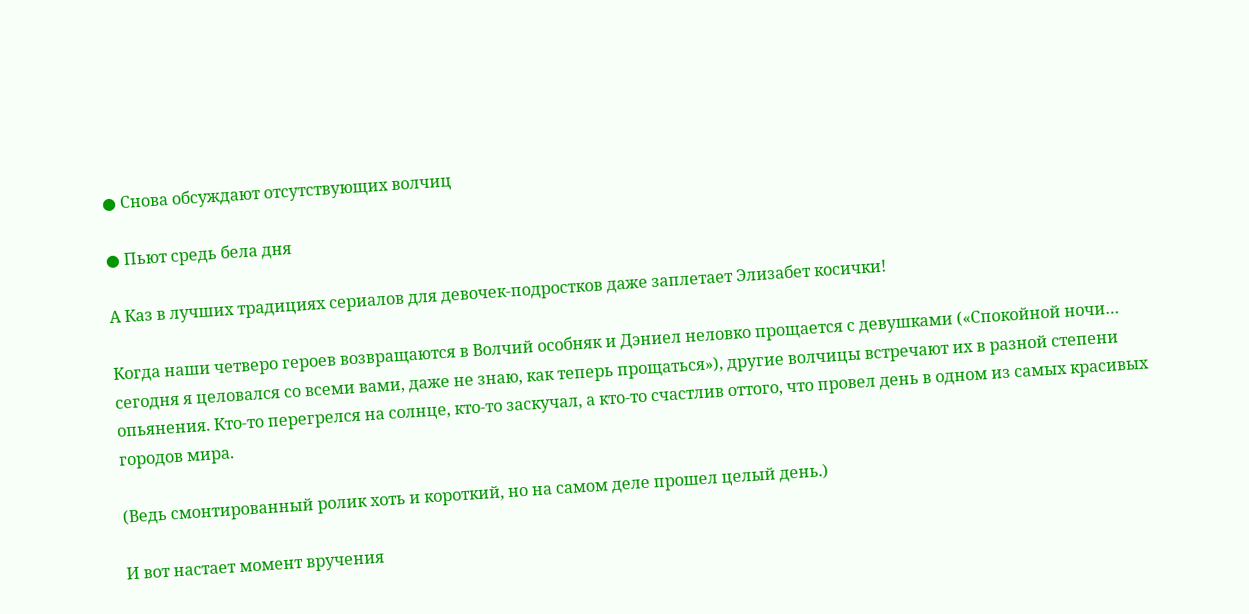● Снова обсуждают отсутствующих волчиц

● Пьют средь бела дня

А Каз в лучших традициях сериалов для девочек-подростков даже заплетает Элизабет косички!

Когда наши четверо героев возвращаются в Волчий особняк и Дэниел неловко прощается с девушками («Спокойной ночи… сегодня я целовался со всеми вами, даже не знаю, как теперь прощаться»), другие волчицы встречают их в разной степени опьянения. Кто-то перегрелся на солнце, кто-то заскучал, а кто-то счастлив оттого, что провел день в одном из самых красивых городов мира.

(Ведь смонтированный ролик хоть и короткий, но на самом деле прошел целый день.)

И вот настает момент вручения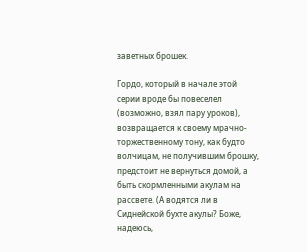заветных брошек.

Гордо, который в начале этой серии вроде бы повеселел (возможно, взял пару уроков), возвращается к своему мрачно-торжественному тону, как будто волчицам, не получившим брошку, предстоит не вернуться домой, а быть скормленными акулам на рассвете. (А водятся ли в Сиднейской бухте акулы? Боже, надеюсь,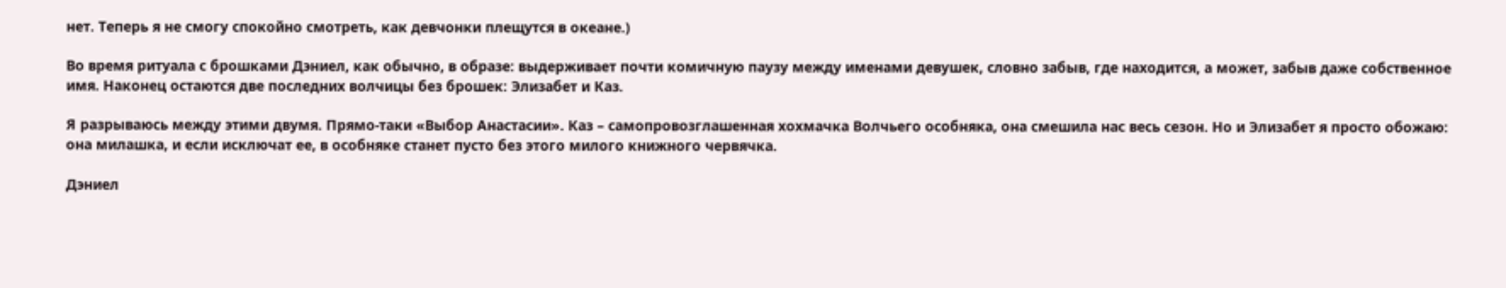нет. Теперь я не смогу спокойно смотреть, как девчонки плещутся в океане.)

Во время ритуала с брошками Дэниел, как обычно, в образе: выдерживает почти комичную паузу между именами девушек, словно забыв, где находится, а может, забыв даже собственное имя. Наконец остаются две последних волчицы без брошек: Элизабет и Каз.

Я разрываюсь между этими двумя. Прямо-таки «Выбор Анастасии». Каз – самопровозглашенная хохмачка Волчьего особняка, она смешила нас весь сезон. Но и Элизабет я просто обожаю: она милашка, и если исключат ее, в особняке станет пусто без этого милого книжного червячка.

Дэниел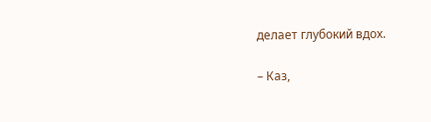делает глубокий вдох.

– Каз,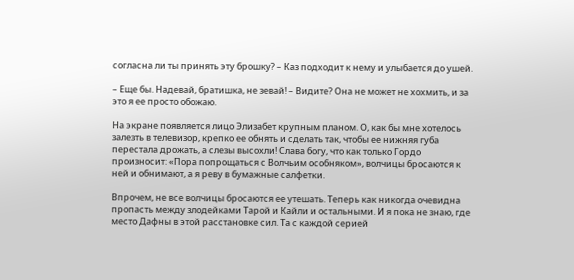согласна ли ты принять эту брошку? – Каз подходит к нему и улыбается до ушей.

– Еще бы. Надевай, братишка, не зевай! – Видите? Она не может не хохмить, и за это я ее просто обожаю.

На экране появляется лицо Элизабет крупным планом. О, как бы мне хотелось залезть в телевизор, крепко ее обнять и сделать так, чтобы ее нижняя губа перестала дрожать, а слезы высохли! Слава богу, что как только Гордо произносит: «Пора попрощаться с Волчьим особняком», волчицы бросаются к ней и обнимают, а я реву в бумажные салфетки.

Впрочем, не все волчицы бросаются ее утешать. Теперь как никогда очевидна пропасть между злодейками Тарой и Кайли и остальными. И я пока не знаю, где место Дафны в этой расстановке сил. Та с каждой серией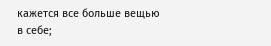кажется все больше вещью в себе;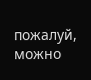пожалуй, можно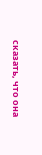сказать, что она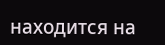находится на